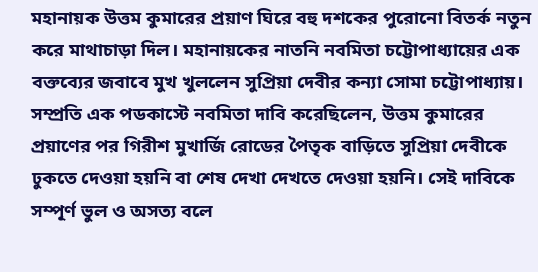মহানায়ক উত্তম কুমারের প্রয়াণ ঘিরে বহু দশকের পুরোনো বিতর্ক নতুন করে মাথাচাড়া দিল। মহানায়কের নাতনি নবমিতা চট্টোপাধ্যায়ের এক বক্তব্যের জবাবে মুখ খুললেন সুপ্রিয়া দেবীর কন্যা সোমা চট্টোপাধ্যায়। সম্প্রতি এক পডকাস্টে নবমিতা দাবি করেছিলেন, উত্তম কুমারের প্রয়াণের পর গিরীশ মুখার্জি রোডের পৈতৃক বাড়িতে সুপ্রিয়া দেবীকে ঢুকতে দেওয়া হয়নি বা শেষ দেখা দেখতে দেওয়া হয়নি। সেই দাবিকে সম্পূর্ণ ভুল ও অসত্য বলে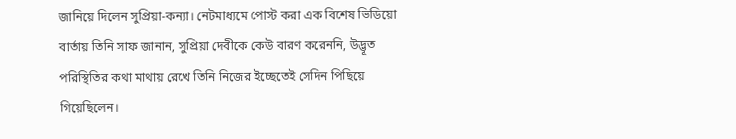জানিয়ে দিলেন সুপ্রিয়া-কন্যা। নেটমাধ্যমে পোস্ট করা এক বিশেষ ভিডিয়ো বার্তায় তিনি সাফ জানান, সুপ্রিয়া দেবীকে কেউ বারণ করেননি, উদ্ভূত পরিস্থিতির কথা মাথায় রেখে তিনি নিজের ইচ্ছেতেই সেদিন পিছিয়ে গিয়েছিলেন।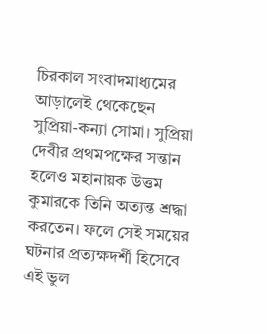চিরকাল সংবাদমাধ্যমের আড়ালেই থেকেছেন সুপ্রিয়া-কন্যা সোমা। সুপ্রিয়া দেবীর প্রথমপক্ষের সন্তান হলেও মহানায়ক উত্তম কুমারকে তিনি অত্যন্ত শ্রদ্ধা করতেন। ফলে সেই সময়ের ঘটনার প্রত্যক্ষদর্শী হিসেবে এই ভুল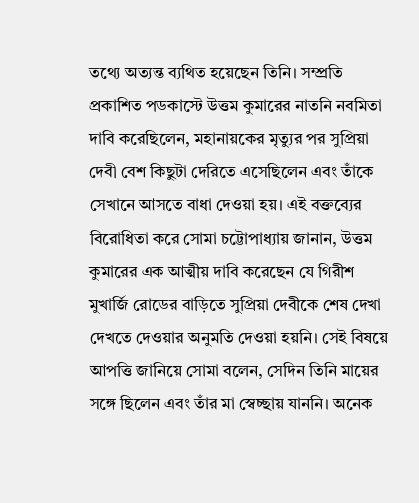তথ্যে অত্যন্ত ব্যথিত হয়েছেন তিনি। সম্প্রতি প্রকাশিত পডকাস্টে উত্তম কুমারের নাতনি নবমিতা দাবি করেছিলেন, মহানায়কের মৃত্যুর পর সুপ্রিয়া দেবী বেশ কিছুটা দেরিতে এসেছিলেন এবং তাঁকে সেখানে আসতে বাধা দেওয়া হয়। এই বক্তব্যের বিরোধিতা করে সোমা চট্টোপাধ্যায় জানান, উত্তম কুমারের এক আত্মীয় দাবি করেছেন যে গিরীশ মুখার্জি রোডের বাড়িতে সুপ্রিয়া দেবীকে শেষ দেখা দেখতে দেওয়ার অনুমতি দেওয়া হয়নি। সেই বিষয়ে আপত্তি জানিয়ে সোমা বলেন, সেদিন তিনি মায়ের সঙ্গে ছিলেন এবং তাঁর মা স্বেচ্ছায় যাননি। অনেক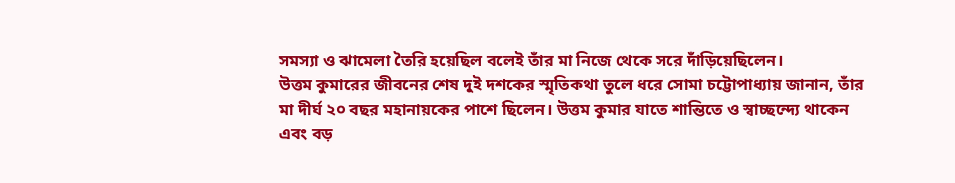সমস্যা ও ঝামেলা তৈরি হয়েছিল বলেই তাঁর মা নিজে থেকে সরে দাঁড়িয়েছিলেন।
উত্তম কুমারের জীবনের শেষ দুই দশকের স্মৃতিকথা তুলে ধরে সোমা চট্টোপাধ্যায় জানান, তাঁর মা দীর্ঘ ২০ বছর মহানায়কের পাশে ছিলেন। উত্তম কুমার যাতে শান্তিতে ও স্বাচ্ছন্দ্যে থাকেন এবং বড়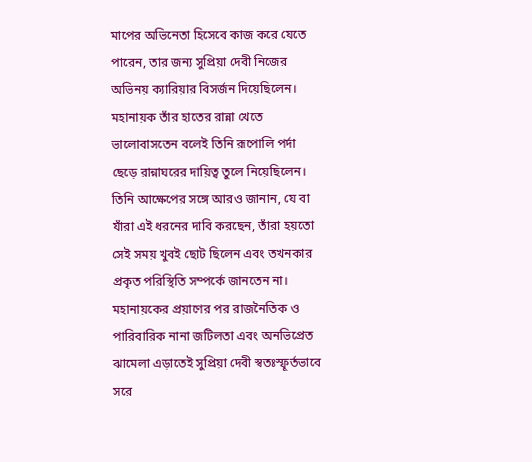মাপের অভিনেতা হিসেবে কাজ করে যেতে পারেন, তার জন্য সুপ্রিয়া দেবী নিজের অভিনয় ক্যারিয়ার বিসর্জন দিয়েছিলেন। মহানায়ক তাঁর হাতের রান্না খেতে ভালোবাসতেন বলেই তিনি রূপোলি পর্দা ছেড়ে রান্নাঘরের দায়িত্ব তুলে নিয়েছিলেন। তিনি আক্ষেপের সঙ্গে আরও জানান, যে বা যাঁরা এই ধরনের দাবি করছেন, তাঁরা হয়তো সেই সময় খুবই ছোট ছিলেন এবং তখনকার প্রকৃত পরিস্থিতি সম্পর্কে জানতেন না। মহানায়কের প্রয়াণের পর রাজনৈতিক ও পারিবারিক নানা জটিলতা এবং অনভিপ্রেত ঝামেলা এড়াতেই সুপ্রিয়া দেবী স্বতঃস্ফূর্তভাবে সরে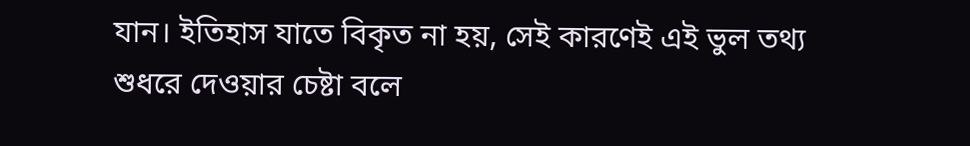যান। ইতিহাস যাতে বিকৃত না হয়, সেই কারণেই এই ভুল তথ্য শুধরে দেওয়ার চেষ্টা বলে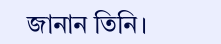জানান তিনি।